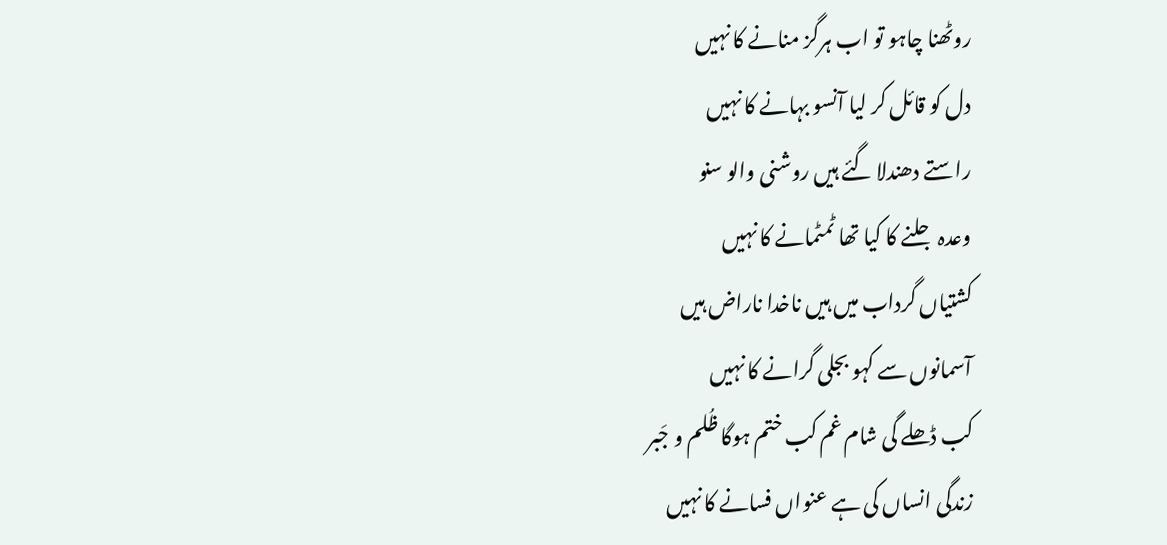روٹھنا چاہو تو اب ہرگز منانے کا نہیں
دل کو قائل کر لیا آنسو بہانے کا نہیں
راستے دھندلا گئے ہیں روشنی والو سنو
وعدہ جلنے کا کیا تھا ٹمٹمانے کا نہیں
کشتیاں گرداب میں ہیں ناخدا ناراض ہیں
آسمانوں سے کہو بجلی گرانے کا نہیں
کب ڈھلے گی شام غم کب ختم ہوگا ظُلم و جَبر
زندگی انساں کی ہے عنواں فسانے کا نہیں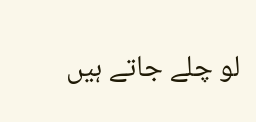لو چلے جاتے ہیں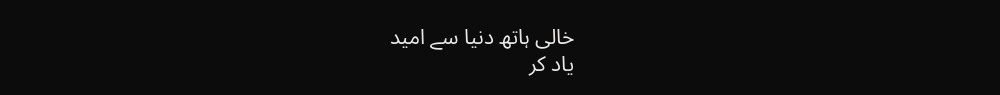خالی ہاتھ دنیا سے امید
یاد کر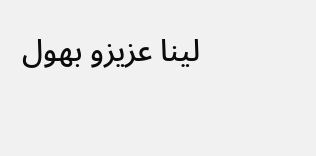لینا عزیزو بھول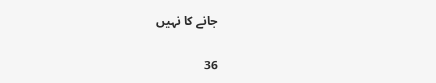جانے کا نہیں

36